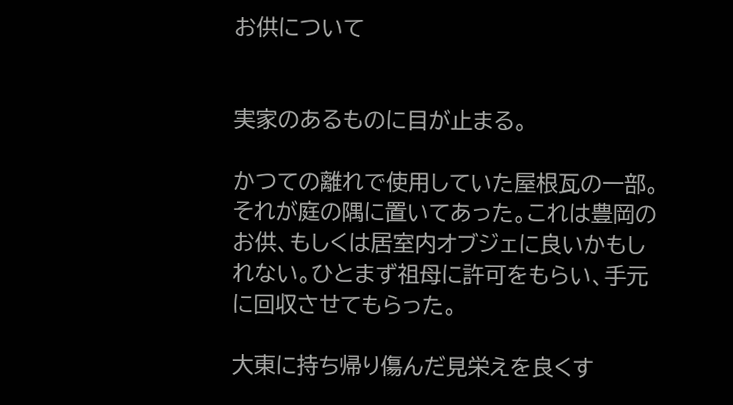お供について


実家のあるものに目が止まる。

かつての離れで使用していた屋根瓦の一部。それが庭の隅に置いてあった。これは豊岡のお供、もしくは居室内オブジェに良いかもしれない。ひとまず祖母に許可をもらい、手元に回収させてもらった。

大東に持ち帰り傷んだ見栄えを良くす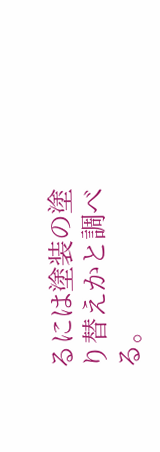るには塗装の塗り替えかと調べる。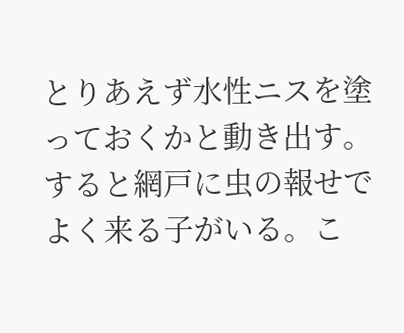とりあえず水性ニスを塗っておくかと動き出す。すると網戸に虫の報せでよく来る子がいる。こ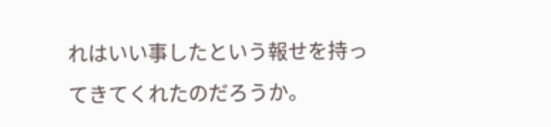れはいい事したという報せを持ってきてくれたのだろうか。